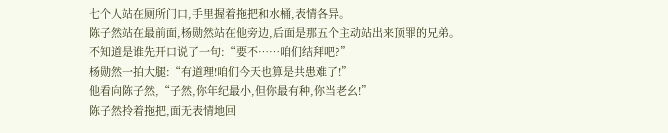七个人站在厕所门口,手里握着拖把和水桶,表情各异。
陈子然站在最前面,杨勋然站在他旁边,后面是那五个主动站出来顶罪的兄弟。
不知道是谁先开口说了一句:“要不……咱们结拜吧?”
杨勋然一拍大腿:“有道理!咱们今天也算是共患难了!”
他看向陈子然,“子然,你年纪最小,但你最有种,你当老幺!”
陈子然拎着拖把,面无表情地回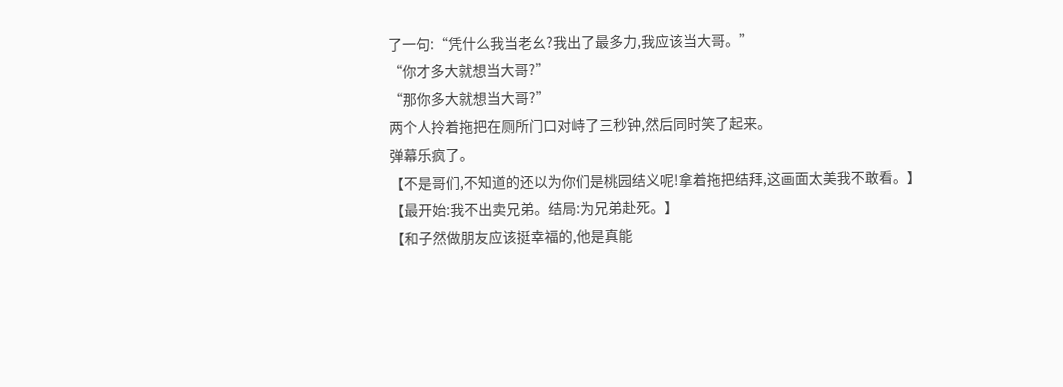了一句:“凭什么我当老幺?我出了最多力,我应该当大哥。”
“你才多大就想当大哥?”
“那你多大就想当大哥?”
两个人拎着拖把在厕所门口对峙了三秒钟,然后同时笑了起来。
弹幕乐疯了。
【不是哥们,不知道的还以为你们是桃园结义呢!拿着拖把结拜,这画面太美我不敢看。】
【最开始:我不出卖兄弟。结局:为兄弟赴死。】
【和子然做朋友应该挺幸福的,他是真能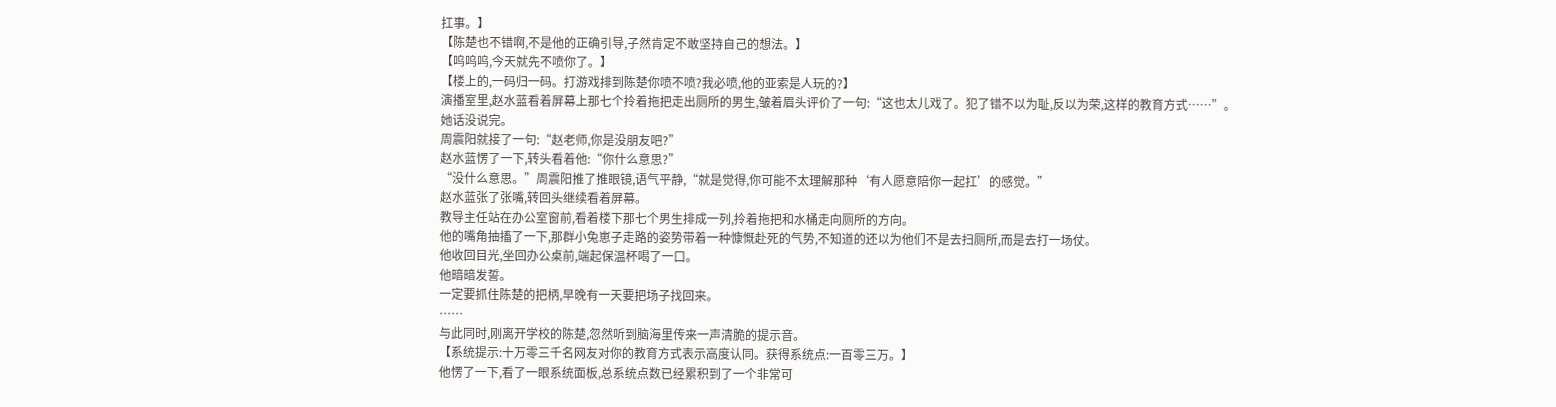扛事。】
【陈楚也不错啊,不是他的正确引导,子然肯定不敢坚持自己的想法。】
【呜呜呜,今天就先不喷你了。】
【楼上的,一码归一码。打游戏排到陈楚你喷不喷?我必喷,他的亚索是人玩的?】
演播室里,赵水蓝看着屏幕上那七个拎着拖把走出厕所的男生,皱着眉头评价了一句:“这也太儿戏了。犯了错不以为耻,反以为荣,这样的教育方式……”。
她话没说完。
周震阳就接了一句:“赵老师,你是没朋友吧?”
赵水蓝愣了一下,转头看着他:“你什么意思?”
“没什么意思。”周震阳推了推眼镜,语气平静,“就是觉得,你可能不太理解那种‘有人愿意陪你一起扛’的感觉。”
赵水蓝张了张嘴,转回头继续看着屏幕。
教导主任站在办公室窗前,看着楼下那七个男生排成一列,拎着拖把和水桶走向厕所的方向。
他的嘴角抽搐了一下,那群小兔崽子走路的姿势带着一种慷慨赴死的气势,不知道的还以为他们不是去扫厕所,而是去打一场仗。
他收回目光,坐回办公桌前,端起保温杯喝了一口。
他暗暗发誓。
一定要抓住陈楚的把柄,早晚有一天要把场子找回来。
……
与此同时,刚离开学校的陈楚,忽然听到脑海里传来一声清脆的提示音。
【系统提示:十万零三千名网友对你的教育方式表示高度认同。获得系统点:一百零三万。】
他愣了一下,看了一眼系统面板,总系统点数已经累积到了一个非常可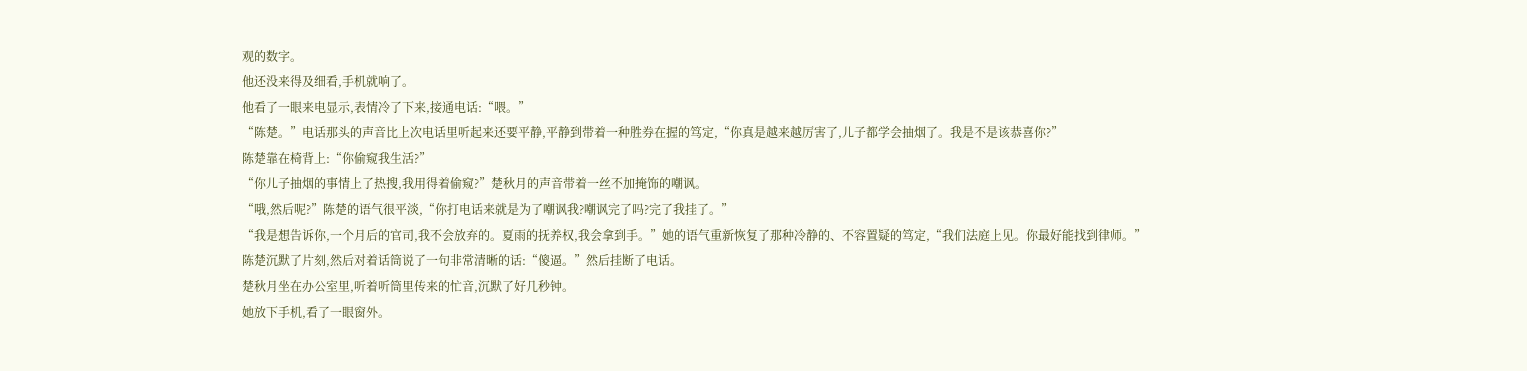观的数字。
他还没来得及细看,手机就响了。
他看了一眼来电显示,表情冷了下来,接通电话:“喂。”
“陈楚。”电话那头的声音比上次电话里听起来还要平静,平静到带着一种胜券在握的笃定,“你真是越来越厉害了,儿子都学会抽烟了。我是不是该恭喜你?”
陈楚靠在椅背上:“你偷窥我生活?”
“你儿子抽烟的事情上了热搜,我用得着偷窥?”楚秋月的声音带着一丝不加掩饰的嘲讽。
“哦,然后呢?”陈楚的语气很平淡,“你打电话来就是为了嘲讽我?嘲讽完了吗?完了我挂了。”
“我是想告诉你,一个月后的官司,我不会放弃的。夏雨的抚养权,我会拿到手。”她的语气重新恢复了那种冷静的、不容置疑的笃定,“我们法庭上见。你最好能找到律师。”
陈楚沉默了片刻,然后对着话筒说了一句非常清晰的话:“傻逼。”然后挂断了电话。
楚秋月坐在办公室里,听着听筒里传来的忙音,沉默了好几秒钟。
她放下手机,看了一眼窗外。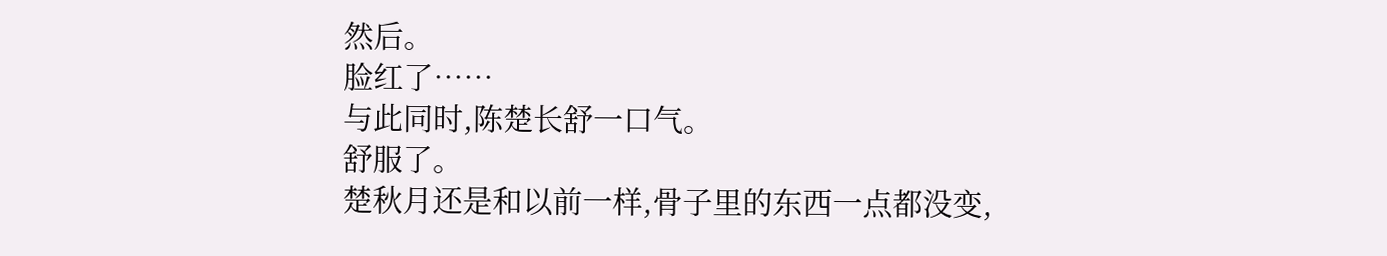然后。
脸红了……
与此同时,陈楚长舒一口气。
舒服了。
楚秋月还是和以前一样,骨子里的东西一点都没变,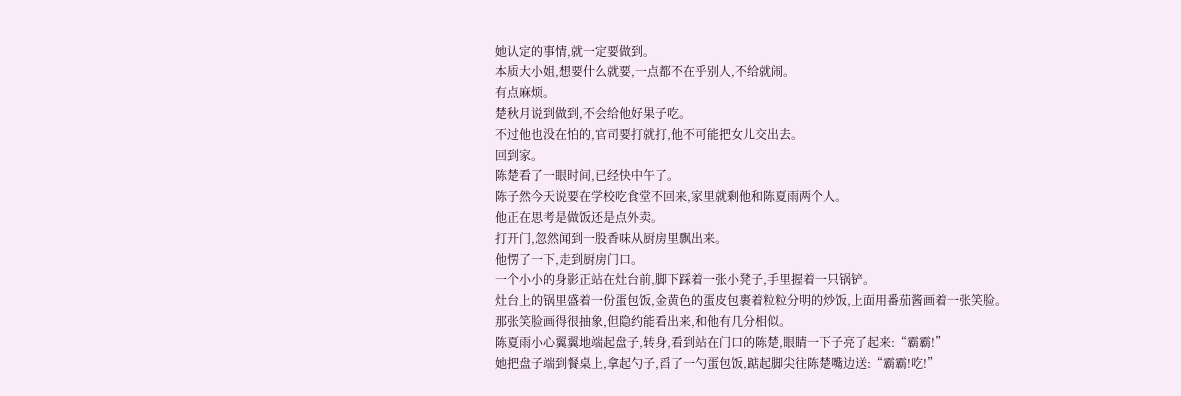她认定的事情,就一定要做到。
本质大小姐,想要什么就要,一点都不在乎别人,不给就闹。
有点麻烦。
楚秋月说到做到,不会给他好果子吃。
不过他也没在怕的,官司要打就打,他不可能把女儿交出去。
回到家。
陈楚看了一眼时间,已经快中午了。
陈子然今天说要在学校吃食堂不回来,家里就剩他和陈夏雨两个人。
他正在思考是做饭还是点外卖。
打开门,忽然闻到一股香味从厨房里飘出来。
他愣了一下,走到厨房门口。
一个小小的身影正站在灶台前,脚下踩着一张小凳子,手里握着一只锅铲。
灶台上的锅里盛着一份蛋包饭,金黄色的蛋皮包裹着粒粒分明的炒饭,上面用番茄酱画着一张笑脸。
那张笑脸画得很抽象,但隐约能看出来,和他有几分相似。
陈夏雨小心翼翼地端起盘子,转身,看到站在门口的陈楚,眼睛一下子亮了起来:“霸霸!”
她把盘子端到餐桌上,拿起勺子,舀了一勺蛋包饭,踮起脚尖往陈楚嘴边送:“霸霸!吃!”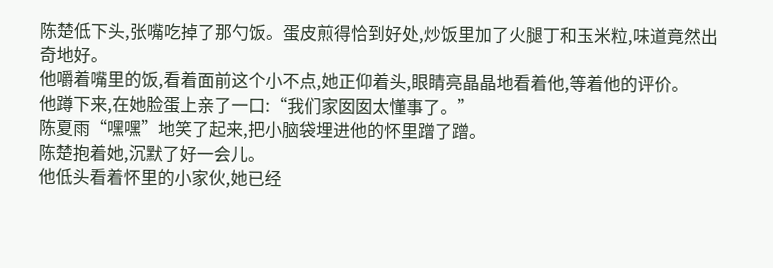陈楚低下头,张嘴吃掉了那勺饭。蛋皮煎得恰到好处,炒饭里加了火腿丁和玉米粒,味道竟然出奇地好。
他嚼着嘴里的饭,看着面前这个小不点,她正仰着头,眼睛亮晶晶地看着他,等着他的评价。
他蹲下来,在她脸蛋上亲了一口:“我们家囡囡太懂事了。”
陈夏雨“嘿嘿”地笑了起来,把小脑袋埋进他的怀里蹭了蹭。
陈楚抱着她,沉默了好一会儿。
他低头看着怀里的小家伙,她已经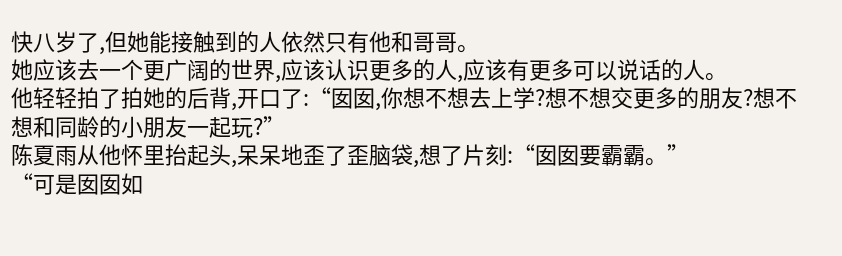快八岁了,但她能接触到的人依然只有他和哥哥。
她应该去一个更广阔的世界,应该认识更多的人,应该有更多可以说话的人。
他轻轻拍了拍她的后背,开口了:“囡囡,你想不想去上学?想不想交更多的朋友?想不想和同龄的小朋友一起玩?”
陈夏雨从他怀里抬起头,呆呆地歪了歪脑袋,想了片刻:“囡囡要霸霸。”
“可是囡囡如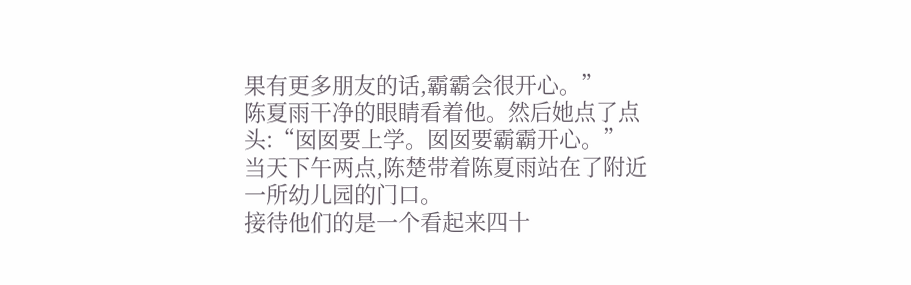果有更多朋友的话,霸霸会很开心。”
陈夏雨干净的眼睛看着他。然后她点了点头:“囡囡要上学。囡囡要霸霸开心。”
当天下午两点,陈楚带着陈夏雨站在了附近一所幼儿园的门口。
接待他们的是一个看起来四十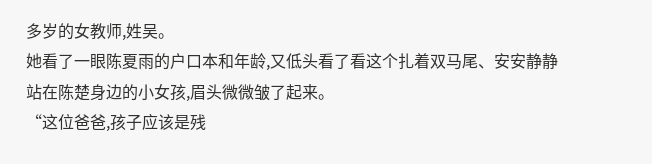多岁的女教师,姓吴。
她看了一眼陈夏雨的户口本和年龄,又低头看了看这个扎着双马尾、安安静静站在陈楚身边的小女孩,眉头微微皱了起来。
“这位爸爸,孩子应该是残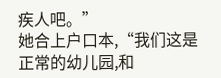疾人吧。”
她合上户口本,“我们这是正常的幼儿园,和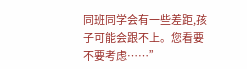同班同学会有一些差距,孩子可能会跟不上。您看要不要考虑……”